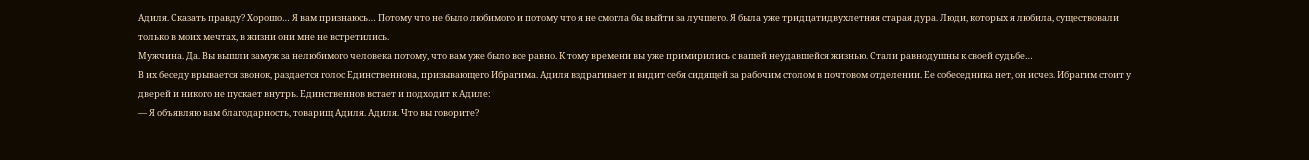Адиля. Сказать правду? Хорошо… Я вам признаюсь… Потому что не было любимого и потому что я не смогла бы выйти за лучшего. Я была уже тридцатидвухлетняя старая дура. Люди, которых я любила, существовали только в моих мечтах, в жизни они мне не встретились.
Мужчина. Да. Вы вышли замуж за нелюбимого человека потому, что вам уже было все равно. К тому времени вы уже примирились с вашей неудавшейся жизнью. Стали равнодушны к своей судьбе…
В их беседу врывается звонок, раздается голос Единственнова, призывающего Ибрагима. Адиля вздрагивает и видит себя сидящей за рабочим столом в почтовом отделении. Ее собеседника нет, он исчез. Ибрагим стоит у дверей и никого не пускает внутрь. Единственнов встает и подходит к Адиле:
— Я объявляю вам благодарность, товарищ Адиля. Адиля. Что вы говорите?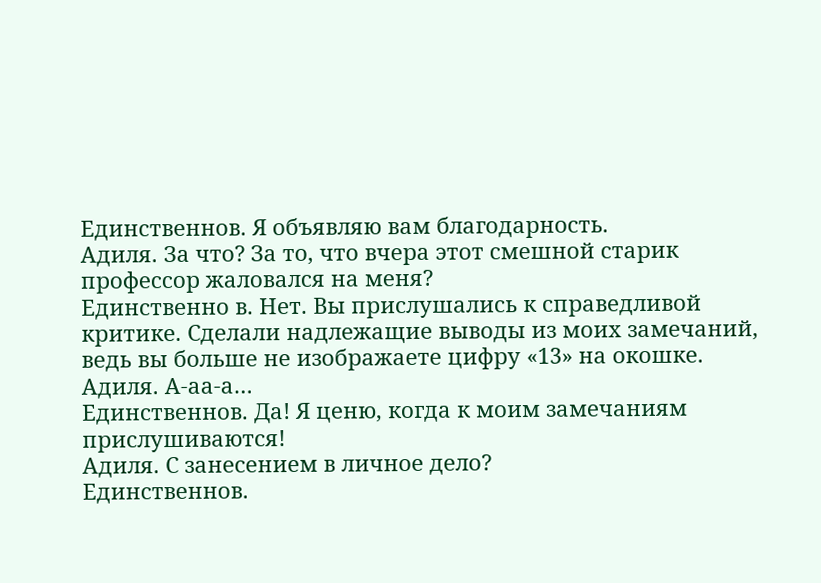Единственнов. Я объявляю вам благодарность.
Адиля. За что? За то, что вчера этот смешной старик профессор жаловался на меня?
Единственно в. Нет. Вы прислушались к справедливой критике. Сделали надлежащие выводы из моих замечаний, ведь вы больше не изображаете цифру «13» на окошке.
Адиля. А-аа-а…
Единственнов. Да! Я ценю, когда к моим замечаниям прислушиваются!
Адиля. С занесением в личное дело?
Единственнов.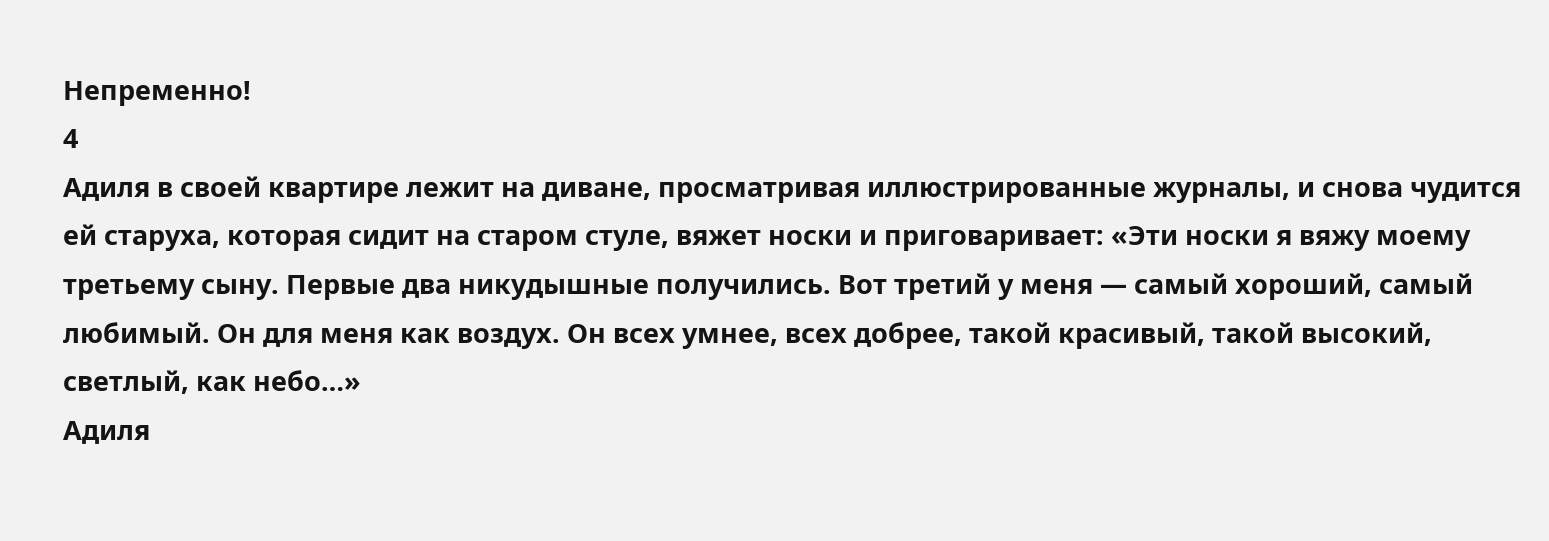Непременно!
4
Адиля в своей квартире лежит на диване, просматривая иллюстрированные журналы, и снова чудится ей старуха, которая сидит на старом стуле, вяжет носки и приговаривает: «Эти носки я вяжу моему третьему сыну. Первые два никудышные получились. Вот третий у меня — самый хороший, самый любимый. Он для меня как воздух. Он всех умнее, всех добрее, такой красивый, такой высокий, светлый, как небо…»
Адиля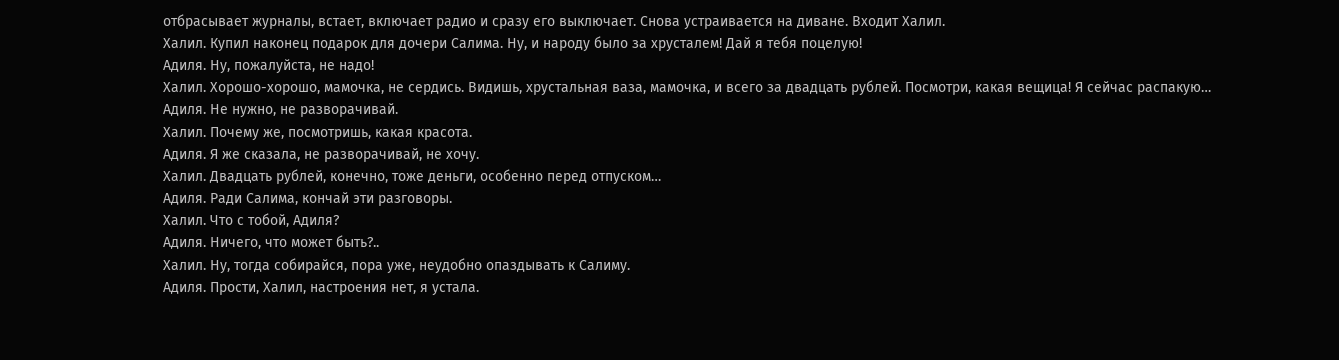отбрасывает журналы, встает, включает радио и сразу его выключает. Снова устраивается на диване. Входит Халил.
Халил. Купил наконец подарок для дочери Салима. Ну, и народу было за хрусталем! Дай я тебя поцелую!
Адиля. Ну, пожалуйста, не надо!
Халил. Хорошо-хорошо, мамочка, не сердись. Видишь, хрустальная ваза, мамочка, и всего за двадцать рублей. Посмотри, какая вещица! Я сейчас распакую…
Адиля. Не нужно, не разворачивай.
Халил. Почему же, посмотришь, какая красота.
Адиля. Я же сказала, не разворачивай, не хочу.
Халил. Двадцать рублей, конечно, тоже деньги, особенно перед отпуском…
Адиля. Ради Салима, кончай эти разговоры.
Халил. Что с тобой, Адиля?
Адиля. Ничего, что может быть?..
Халил. Ну, тогда собирайся, пора уже, неудобно опаздывать к Салиму.
Адиля. Прости, Халил, настроения нет, я устала.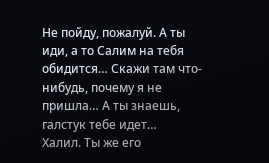Не пойду, пожалуй. А ты иди, а то Салим на тебя обидится… Скажи там что-нибудь, почему я не пришла… А ты знаешь, галстук тебе идет…
Халил. Ты же его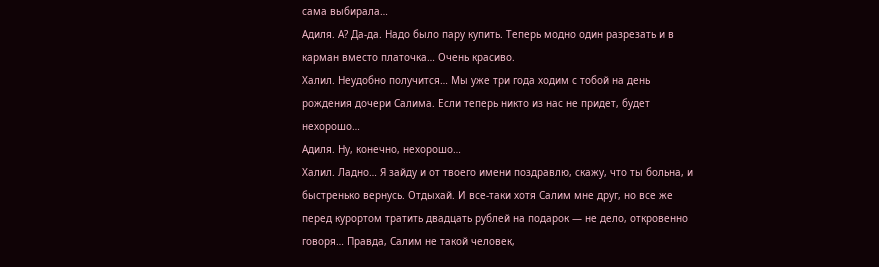сама выбирала…
Адиля. А? Да-да. Надо было пару купить. Теперь модно один разрезать и в карман вместо платочка… Очень красиво.
Халил. Неудобно получится… Мы уже три года ходим с тобой на день рождения дочери Салима. Если теперь никто из нас не придет, будет нехорошо…
Адиля. Ну, конечно, нехорошо…
Халил. Ладно… Я зайду и от твоего имени поздравлю, скажу, что ты больна, и быстренько вернусь. Отдыхай. И все-таки хотя Салим мне друг, но все же перед курортом тратить двадцать рублей на подарок — не дело, откровенно говоря… Правда, Салим не такой человек,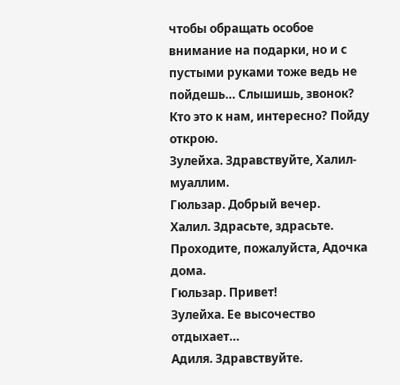чтобы обращать особое внимание на подарки, но и с пустыми руками тоже ведь не пойдешь… Слышишь, звонок? Кто это к нам, интересно? Пойду открою.
Зулейха. Здравствуйте, Халил-муаллим.
Гюльзар. Добрый вечер.
Халил. Здрасьте, здрасьте. Проходите, пожалуйста, Адочка дома.
Гюльзар. Привет!
Зулейха. Ее высочество отдыхает…
Адиля. Здравствуйте.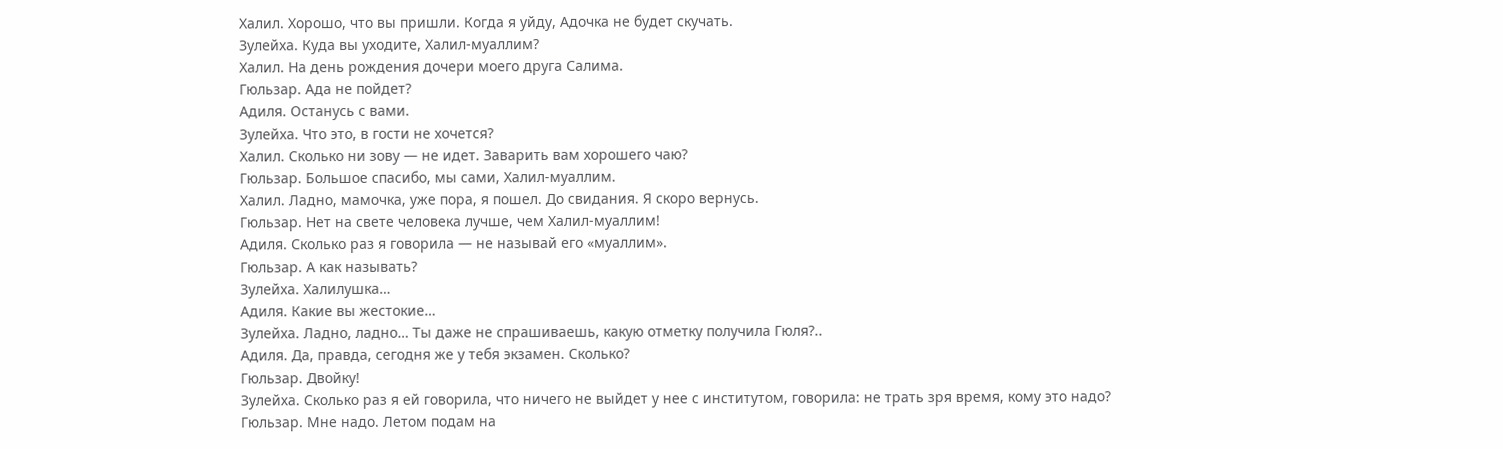Халил. Хорошо, что вы пришли. Когда я уйду, Адочка не будет скучать.
Зулейха. Куда вы уходите, Халил-муаллим?
Халил. На день рождения дочери моего друга Салима.
Гюльзар. Ада не пойдет?
Адиля. Останусь с вами.
Зулейха. Что это, в гости не хочется?
Халил. Сколько ни зову — не идет. Заварить вам хорошего чаю?
Гюльзар. Большое спасибо, мы сами, Халил-муаллим.
Халил. Ладно, мамочка, уже пора, я пошел. До свидания. Я скоро вернусь.
Гюльзар. Нет на свете человека лучше, чем Халил-муаллим!
Адиля. Сколько раз я говорила — не называй его «муаллим».
Гюльзар. А как называть?
Зулейха. Халилушка…
Адиля. Какие вы жестокие…
Зулейха. Ладно, ладно… Ты даже не спрашиваешь, какую отметку получила Гюля?..
Адиля. Да, правда, сегодня же у тебя экзамен. Сколько?
Гюльзар. Двойку!
Зулейха. Сколько раз я ей говорила, что ничего не выйдет у нее с институтом, говорила: не трать зря время, кому это надо?
Гюльзар. Мне надо. Летом подам на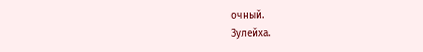очный.
Зулейха.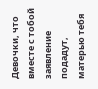Девочки, что вместе с тобой заявление подадут, матерью тебя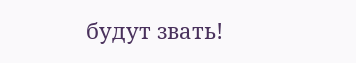будут звать!